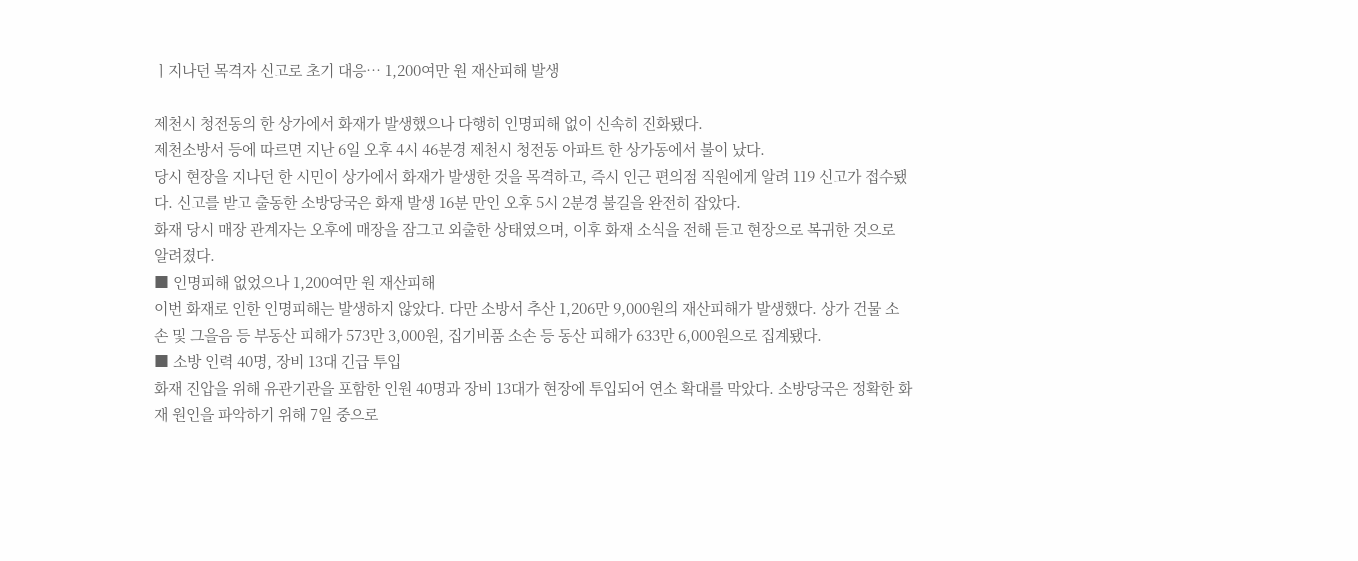ㅣ지나던 목격자 신고로 초기 대응… 1,200여만 원 재산피해 발생

제천시 청전동의 한 상가에서 화재가 발생했으나 다행히 인명피해 없이 신속히 진화됐다.
제천소방서 등에 따르면 지난 6일 오후 4시 46분경 제천시 청전동 아파트 한 상가동에서 불이 났다.
당시 현장을 지나던 한 시민이 상가에서 화재가 발생한 것을 목격하고, 즉시 인근 편의점 직원에게 알려 119 신고가 접수됐다. 신고를 받고 출동한 소방당국은 화재 발생 16분 만인 오후 5시 2분경 불길을 완전히 잡았다.
화재 당시 매장 관계자는 오후에 매장을 잠그고 외출한 상태였으며, 이후 화재 소식을 전해 듣고 현장으로 복귀한 것으로 알려졌다.
■ 인명피해 없었으나 1,200여만 원 재산피해
이번 화재로 인한 인명피해는 발생하지 않았다. 다만 소방서 추산 1,206만 9,000원의 재산피해가 발생했다. 상가 건물 소손 및 그을음 등 부동산 피해가 573만 3,000원, 집기비품 소손 등 동산 피해가 633만 6,000원으로 집계됐다.
■ 소방 인력 40명, 장비 13대 긴급 투입
화재 진압을 위해 유관기관을 포함한 인원 40명과 장비 13대가 현장에 투입되어 연소 확대를 막았다. 소방당국은 정확한 화재 원인을 파악하기 위해 7일 중으로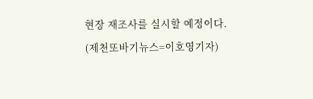현장 재조사를 실시할 예정이다.
(제천또바기뉴스=이호영기자)